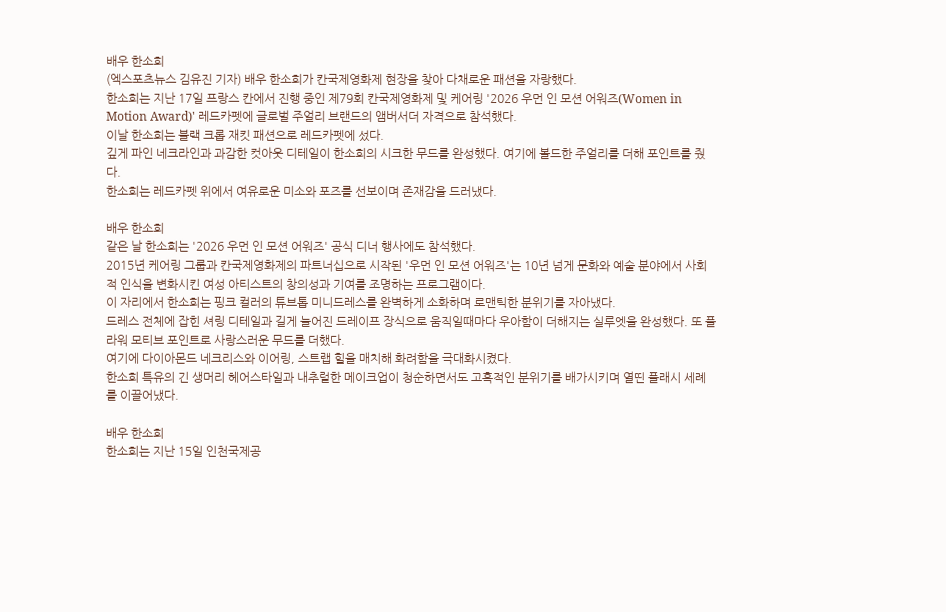배우 한소희
(엑스포츠뉴스 김유진 기자) 배우 한소희가 칸국제영화제 현장을 찾아 다채로운 패션을 자랑했다.
한소희는 지난 17일 프랑스 칸에서 진행 중인 제79회 칸국제영화제 및 케어링 '2026 우먼 인 모션 어워즈(Women in Motion Award)' 레드카펫에 글로벌 주얼리 브랜드의 앰버서더 자격으로 참석했다.
이날 한소희는 블랙 크롭 재킷 패션으로 레드카펫에 섰다.
깊게 파인 네크라인과 과감한 컷아웃 디테일이 한소희의 시크한 무드를 완성했다. 여기에 볼드한 주얼리를 더해 포인트를 줬다.
한소희는 레드카펫 위에서 여유로운 미소와 포즈를 선보이며 존재감을 드러냈다.

배우 한소희
같은 날 한소희는 '2026 우먼 인 모션 어워즈' 공식 디너 행사에도 참석했다.
2015년 케어링 그룹과 칸국제영화제의 파트너십으로 시작된 '우먼 인 모션 어워즈'는 10년 넘게 문화와 예술 분야에서 사회적 인식을 변화시킨 여성 아티스트의 창의성과 기여를 조명하는 프로그램이다.
이 자리에서 한소희는 핑크 컬러의 튜브톱 미니드레스를 완벽하게 소화하며 로맨틱한 분위기를 자아냈다.
드레스 전체에 잡힌 셔링 디테일과 길게 늘어진 드레이프 장식으로 움직일때마다 우아함이 더해지는 실루엣을 완성했다. 또 플라워 모티브 포인트로 사랑스러운 무드를 더했다.
여기에 다이아몬드 네크리스와 이어링, 스트랩 힐을 매치해 화려함을 극대화시켰다.
한소희 특유의 긴 생머리 헤어스타일과 내추럴한 메이크업이 청순하면서도 고혹적인 분위기를 배가시키며 열띤 플래시 세례를 이끌어냈다.

배우 한소희
한소희는 지난 15일 인천국제공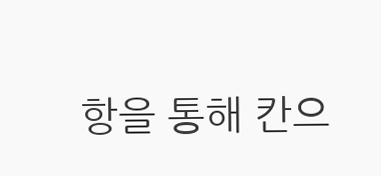항을 통해 칸으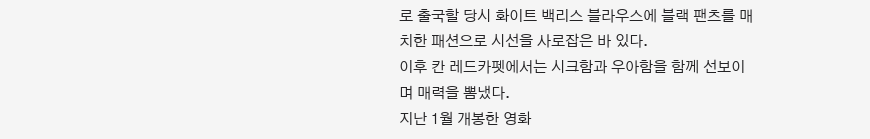로 출국할 당시 화이트 백리스 블라우스에 블랙 팬츠를 매치한 패션으로 시선을 사로잡은 바 있다.
이후 칸 레드카펫에서는 시크함과 우아함을 함께 선보이며 매력을 뽐냈다.
지난 1월 개봉한 영화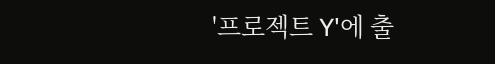'프로젝트 Y'에 출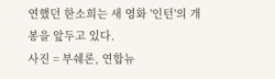연했던 한소희는 새 영화 '인턴'의 개봉을 앞두고 있다.
사진 = 부쉐론, 연합뉴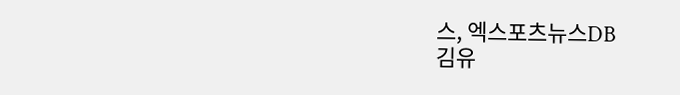스, 엑스포츠뉴스DB
김유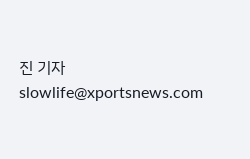진 기자 slowlife@xportsnews.com